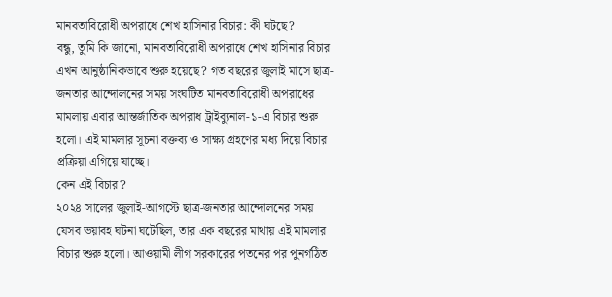মানবতাবিরোধী অপরাধে শেখ হাসিনার বিচার: কী ঘটছে?
বন্ধু, তুমি কি জানো, মানবতাবিরোধী অপরাধে শেখ হাসিনার বিচার এখন আনুষ্ঠানিকভাবে শুরু হয়েছে? গত বছরের জুলাই মাসে ছাত্র-জনতার আন্দোলনের সময় সংঘটিত মানবতাবিরোধী অপরাধের মামলায় এবার আন্তর্জাতিক অপরাধ ট্রাইব্যুনাল-১-এ বিচার শুরু হলো। এই মামলার সূচনা বক্তব্য ও সাক্ষ্য গ্রহণের মধ্য দিয়ে বিচার প্রক্রিয়া এগিয়ে যাচ্ছে।
কেন এই বিচার?
২০২৪ সালের জুলাই-আগস্টে ছাত্র-জনতার আন্দোলনের সময় যেসব ভয়াবহ ঘটনা ঘটেছিল, তার এক বছরের মাথায় এই মামলার বিচার শুরু হলো। আওয়ামী লীগ সরকারের পতনের পর পুনর্গঠিত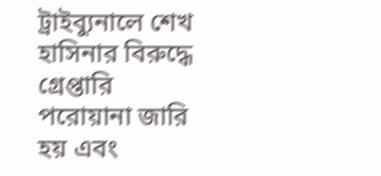ট্রাইব্যুনালে শেখ হাসিনার বিরুদ্ধে গ্রেপ্তারি পরোয়ানা জারি হয় এবং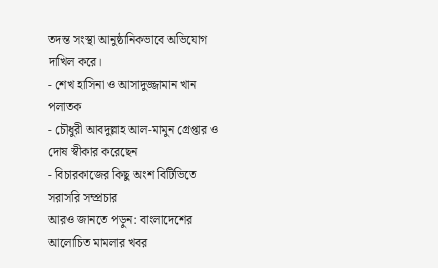তদন্ত সংস্থা আনুষ্ঠানিকভাবে অভিযোগ দাখিল করে।
- শেখ হাসিনা ও আসাদুজ্জামান খান পলাতক
- চৌধুরী আবদুল্লাহ আল-মামুন গ্রেপ্তার ও দোষ স্বীকার করেছেন
- বিচারকাজের কিছু অংশ বিটিভিতে সরাসরি সম্প্রচার
আরও জানতে পড়ুন: বাংলাদেশের আলোচিত মামলার খবর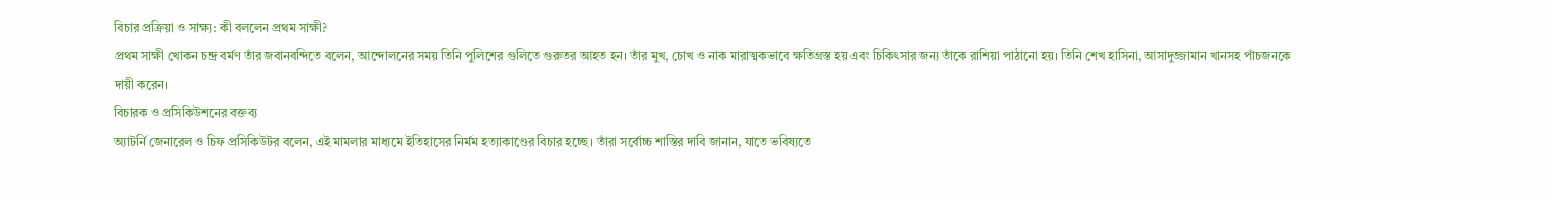বিচার প্রক্রিয়া ও সাক্ষ্য: কী বললেন প্রথম সাক্ষী?
প্রথম সাক্ষী খোকন চন্দ্র বর্মণ তাঁর জবানবন্দিতে বলেন, আন্দোলনের সময় তিনি পুলিশের গুলিতে গুরুতর আহত হন। তাঁর মুখ, চোখ ও নাক মারাত্মকভাবে ক্ষতিগ্রস্ত হয় এবং চিকিৎসার জন্য তাঁকে রাশিয়া পাঠানো হয়। তিনি শেখ হাসিনা, আসাদুজ্জামান খানসহ পাঁচজনকে দায়ী করেন।
বিচারক ও প্রসিকিউশনের বক্তব্য
অ্যাটর্নি জেনারেল ও চিফ প্রসিকিউটর বলেন, এই মামলার মাধ্যমে ইতিহাসের নির্মম হত্যাকাণ্ডের বিচার হচ্ছে। তাঁরা সর্বোচ্চ শাস্তির দাবি জানান, যাতে ভবিষ্যতে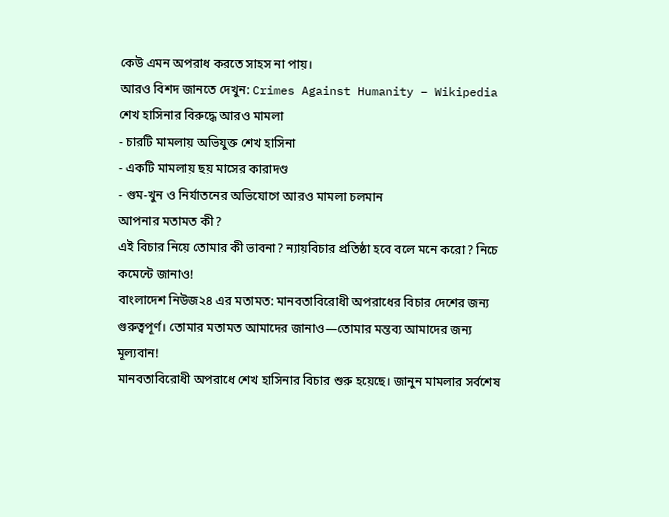কেউ এমন অপরাধ করতে সাহস না পায়।
আরও বিশদ জানতে দেখুন: Crimes Against Humanity – Wikipedia
শেখ হাসিনার বিরুদ্ধে আরও মামলা
- চারটি মামলায় অভিযুক্ত শেখ হাসিনা
- একটি মামলায় ছয় মাসের কারাদণ্ড
- গুম-খুন ও নির্যাতনের অভিযোগে আরও মামলা চলমান
আপনার মতামত কী?
এই বিচার নিয়ে তোমার কী ভাবনা? ন্যায়বিচার প্রতিষ্ঠা হবে বলে মনে করো? নিচে কমেন্টে জানাও!
বাংলাদেশ নিউজ২৪ এর মতামত: মানবতাবিরোধী অপরাধের বিচার দেশের জন্য গুরুত্বপূর্ণ। তোমার মতামত আমাদের জানাও—তোমার মন্তব্য আমাদের জন্য মূল্যবান!
মানবতাবিরোধী অপরাধে শেখ হাসিনার বিচার শুরু হয়েছে। জানুন মামলার সর্বশেষ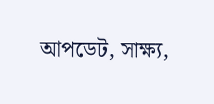আপডেট, সাক্ষ্য,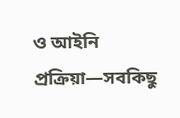ও আইনি প্রক্রিয়া—সবকিছু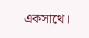একসাথে।